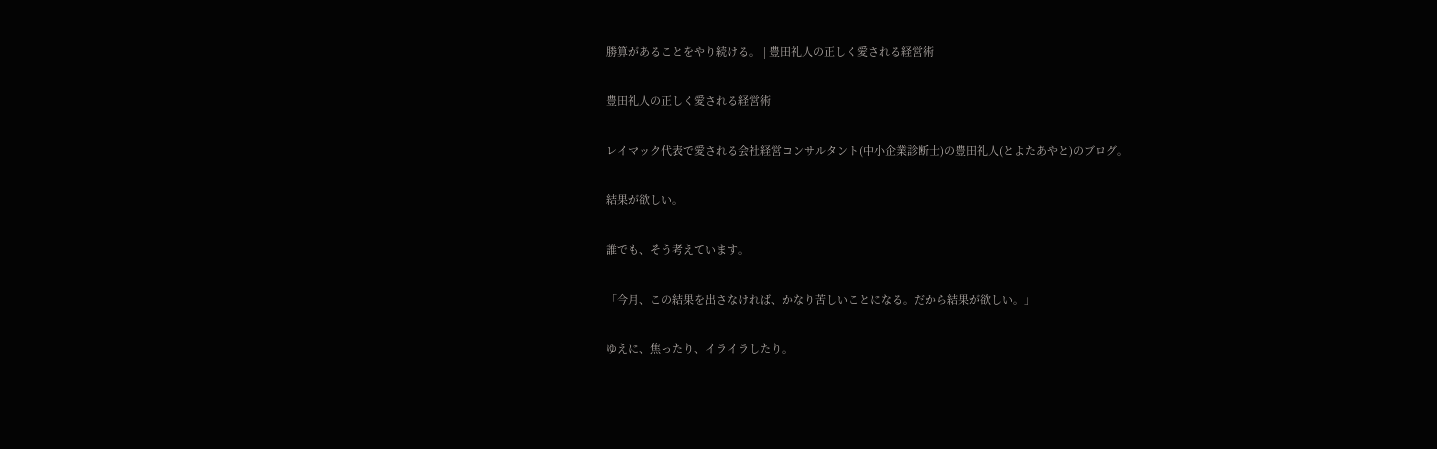勝算があることをやり続ける。 | 豊田礼人の正しく愛される経営術

豊田礼人の正しく愛される経営術

レイマック代表で愛される会社経営コンサルタント(中小企業診断士)の豊田礼人(とよたあやと)のブログ。

結果が欲しい。

誰でも、そう考えています。

「今月、この結果を出さなければ、かなり苦しいことになる。だから結果が欲しい。」

ゆえに、焦ったり、イライラしたり。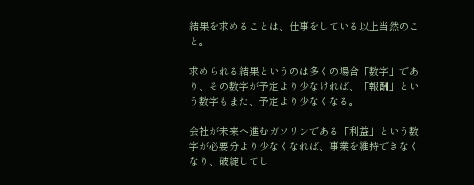結果を求めることは、仕事をしている以上当然のこと。

求められる結果というのは多くの場合「数字」であり、その数字が予定より少なければ、「報酬」という数字もまた、予定より少なくなる。

会社が未来へ進むガソリンである「利益」という数字が必要分より少なくなれば、事業を維持できなくなり、破綻してし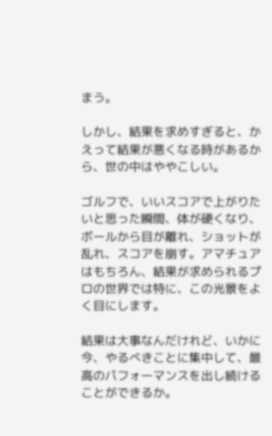まう。

しかし、結果を求めすぎると、かえって結果が悪くなる時があるから、世の中はややこしい。

ゴルフで、いいスコアで上がりたいと思った瞬間、体が硬くなり、ボールから目が離れ、ショットが乱れ、スコアを崩す。アマチュアはもちろん、結果が求められるプロの世界では特に、この光景をよく目にします。

結果は大事なんだけれど、いかに今、やるべきことに集中して、最高のパフォーマンスを出し続けることができるか。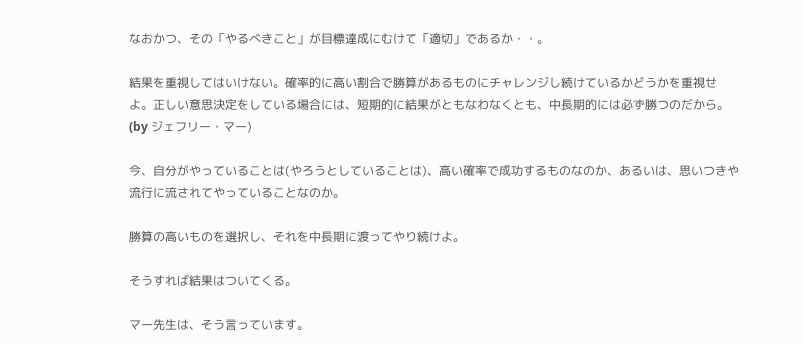なおかつ、その「やるべきこと」が目標達成にむけて「適切」であるか・・。

結果を重視してはいけない。確率的に高い割合で勝算があるものにチャレンジし続けているかどうかを重視せよ。正しい意思決定をしている場合には、短期的に結果がともなわなくとも、中長期的には必ず勝つのだから。(by ジェフリー・マー)

今、自分がやっていることは(やろうとしていることは)、高い確率で成功するものなのか、あるいは、思いつきや流行に流されてやっていることなのか。

勝算の高いものを選択し、それを中長期に渡ってやり続けよ。

そうすれば結果はついてくる。

マー先生は、そう言っています。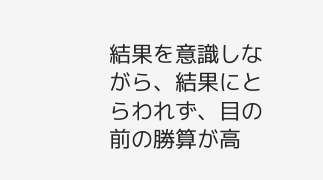結果を意識しながら、結果にとらわれず、目の前の勝算が高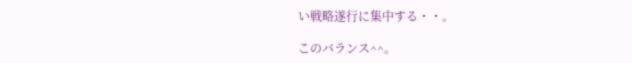い戦略遂行に集中する・・。

このバランス^^。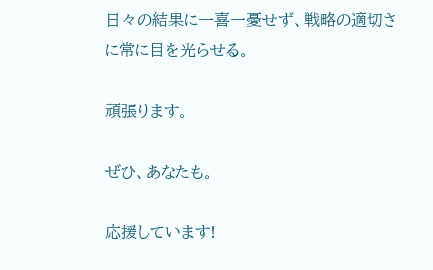日々の結果に一喜一憂せず、戦略の適切さに常に目を光らせる。

頑張ります。

ぜひ、あなたも。

応援しています!